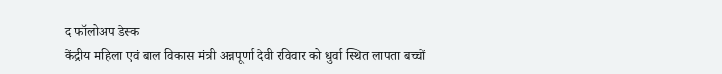द फॉलोअप डेस्क
केंद्रीय महिला एवं बाल विकास मंत्री अन्नपूर्णा देवी रविवार को धुर्वा स्थित लापता बच्चों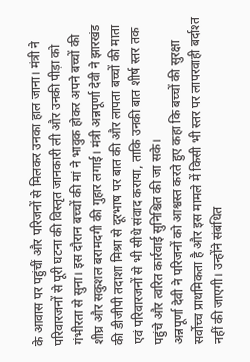के आवास पर पहुंचीं और परिजनों से मिलकर उनका हाल जाना। मंत्री ने परिवारजनों से पूरी घटना की विस्तृत जानकारी ली और उनकी पीड़ा को गंभीरता से सुना। इस दौरान बच्चों की मां ने भावुक होकर अपने बच्चों की शीघ्र और सकुशल बरामदगी की गुहार लगाई। मंत्री अन्नपूर्णा देवी ने झारखंड की डीजीपी तदाशा मिश्रा से दूरभाष पर बात की और लापता बच्चों की माता एवं परिवारजनों से भी सीधे संवाद कराया, ताकि उनकी बात शीर्ष स्तर तक पहुंचे और त्वरित कार्रवाई सुनिश्चित की जा सके।
अन्नपूर्णा देवी ने परिजनों को आश्वस्त करते हुए कहा कि बच्चों की सुरक्षा सर्वोच्च प्राथमिकता है और इस मामले में किसी भी स्तर पर लापरवाही बर्दाश्त नहीं की जाएगी। उन्होंने संबंधित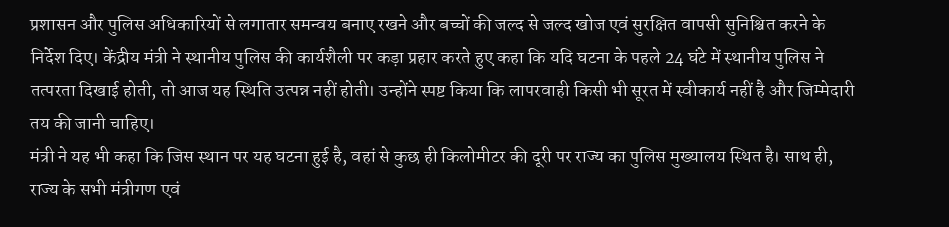प्रशासन और पुलिस अधिकारियों से लगातार समन्वय बनाए रखने और बच्चों की जल्द से जल्द खोज एवं सुरक्षित वापसी सुनिश्चित करने के निर्देश दिए। केंद्रीय मंत्री ने स्थानीय पुलिस की कार्यशैली पर कड़ा प्रहार करते हुए कहा कि यदि घटना के पहले 24 घंटे में स्थानीय पुलिस ने तत्परता दिखाई होती, तो आज यह स्थिति उत्पन्न नहीं होती। उन्होंने स्पष्ट किया कि लापरवाही किसी भी सूरत में स्वीकार्य नहीं है और जिम्मेदारी तय की जानी चाहिए।
मंत्री ने यह भी कहा कि जिस स्थान पर यह घटना हुई है, वहां से कुछ ही किलोमीटर की दूरी पर राज्य का पुलिस मुख्यालय स्थित है। साथ ही, राज्य के सभी मंत्रीगण एवं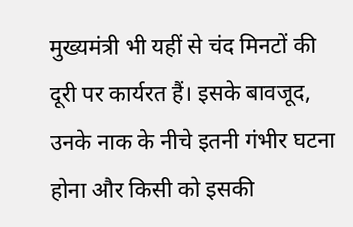मुख्यमंत्री भी यहीं से चंद मिनटों की दूरी पर कार्यरत हैं। इसके बावजूद, उनके नाक के नीचे इतनी गंभीर घटना होना और किसी को इसकी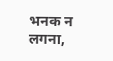भनक न लगना,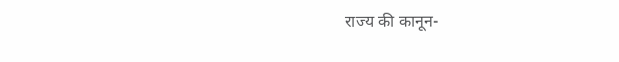राज्य की कानून-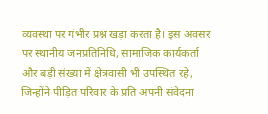व्यवस्था पर गंभीर प्रश्न खड़ा करता है। इस अवसर पर स्थानीय जनप्रतिनिधि, सामाजिक कार्यकर्ता और बड़ी संख्या में क्षेत्रवासी भी उपस्थित रहे, जिन्होंने पीड़ित परिवार के प्रति अपनी संवेदना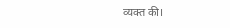व्यक्त की।